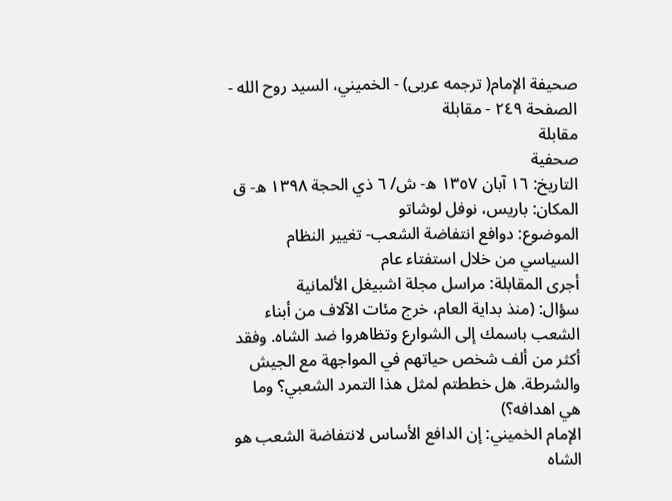صحيفة الإمام( ترجمه عربى) - الخميني، السيد روح الله - الصفحة ٢٤٩ - مقابلة
مقابلة
صحفية
التاريخ: ١٦ آبان ١٣٥٧ ه- ش/ ٦ ذي الحجة ١٣٩٨ ه- ق
المكان: باريس، نوفل لوشاتو
الموضوع: دوافع انتفاضة الشعب- تغيير النظام السياسي من خلال استفتاء عام
أجرى المقابلة: مراسل مجلة اشبيغل الألمانية
سؤال: (منذ بداية العام، خرج مئات الآلاف من أبناء الشعب باسمك إلى الشوارع وتظاهروا ضد الشاه. وفقد أكثر من ألف شخص حياتهم في المواجهة مع الجيش والشرطة. هل خططتم لمثل هذا التمرد الشعبي؟ وما هي اهدافه؟)
الإمام الخميني: إن الدافع الأساس لانتفاضة الشعب هو الشاه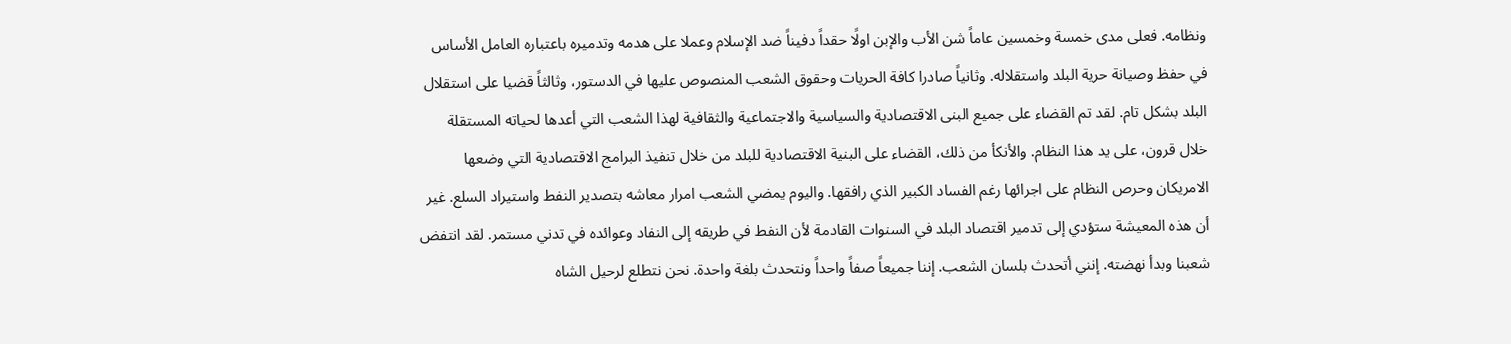ونظامه. فعلى مدى خمسة وخمسين عاماً شن الأب والإبن اولًا حقداً دفيناً ضد الإسلام وعملا على هدمه وتدميره باعتباره العامل الأساس في حفظ وصيانة حرية البلد واستقلاله. وثانياً صادرا كافة الحريات وحقوق الشعب المنصوص عليها في الدستور، وثالثاً قضيا على استقلال البلد بشكل تام. لقد تم القضاء على جميع البنى الاقتصادية والسياسية والاجتماعية والثقافية لهذا الشعب التي أعدها لحياته المستقلة خلال قرون، على يد هذا النظام. والأنكأ من ذلك، القضاء على البنية الاقتصادية للبلد من خلال تنفيذ البرامج الاقتصادية التي وضعها الامريكان وحرص النظام على اجرائها رغم الفساد الكبير الذي رافقها. واليوم يمضي الشعب امرار معاشه بتصدير النفط واستيراد السلع. غير أن هذه المعيشة ستؤدي إلى تدمير اقتصاد البلد في السنوات القادمة لأن النفط في طريقه إلى النفاد وعوائده في تدني مستمر. لقد انتفض شعبنا وبدأ نهضته. إنني أتحدث بلسان الشعب. إننا جميعاً صفاً واحداً ونتحدث بلغة واحدة. نحن نتطلع لرحيل الشاه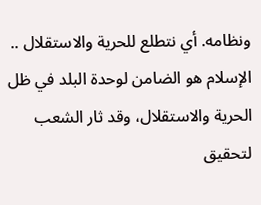ونظامه. أي نتطلع للحرية والاستقلال .. الإسلام هو الضامن لوحدة البلد في ظل الحرية والاستقلال، وقد ثار الشعب لتحقيق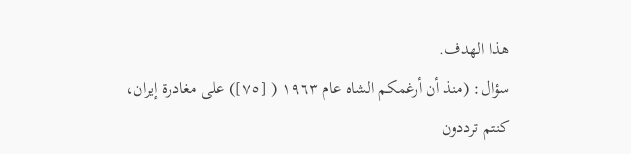هذا الهدف.
سؤال: (منذ أن أرغمكم الشاه عام ١٩٦٣ ( [٧٥]) على مغادرة إيران، كنتم ترددون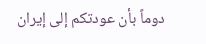دوماً بأن عودتكم إلى إيران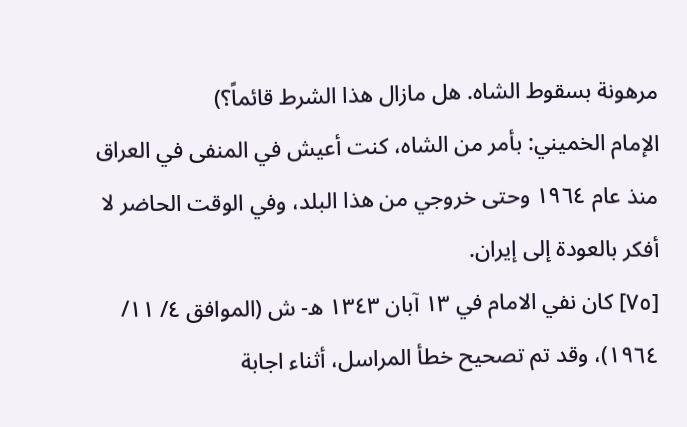مرهونة بسقوط الشاه. هل مازال هذا الشرط قائماً؟)
الإمام الخميني: بأمر من الشاه، كنت أعيش في المنفى في العراق منذ عام ١٩٦٤ وحتى خروجي من هذا البلد، وفي الوقت الحاضر لا أفكر بالعودة إلى إيران.
[٧٥] كان نفي الامام في ١٣ آبان ١٣٤٣ ه- ش (الموافق ٤/ ١١/ ١٩٦٤)، وقد تم تصحيح خطأ المراسل، أثناء اجابة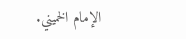الإمام الخميني.